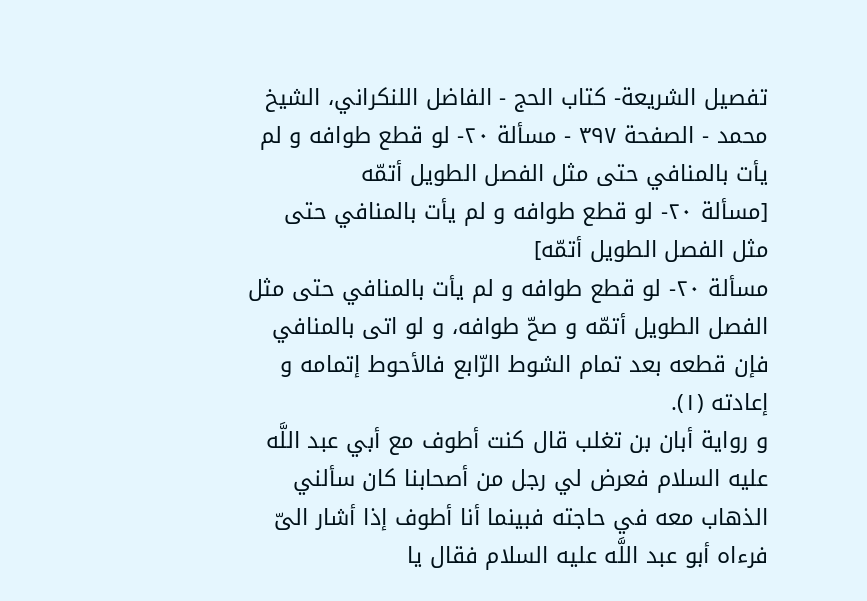تفصيل الشريعة- كتاب الحج - الفاضل اللنكراني، الشيخ محمد - الصفحة ٣٩٧ - مسألة ٢٠- لو قطع طوافه و لم يأت بالمنافي حتى مثل الفصل الطويل أتمّه
[مسألة ٢٠- لو قطع طوافه و لم يأت بالمنافي حتى مثل الفصل الطويل أتمّه]
مسألة ٢٠- لو قطع طوافه و لم يأت بالمنافي حتى مثل الفصل الطويل أتمّه و صحّ طوافه، و لو اتى بالمنافي فإن قطعه بعد تمام الشوط الرّابع فالأحوط إتمامه و إعادته (١).
و رواية أبان بن تغلب قال كنت أطوف مع أبي عبد اللَّه عليه السلام فعرض لي رجل من أصحابنا كان سألني الذهاب معه في حاجته فبينما أنا أطوف إذا أشار الىّ فرءاه أبو عبد اللَّه عليه السلام فقال يا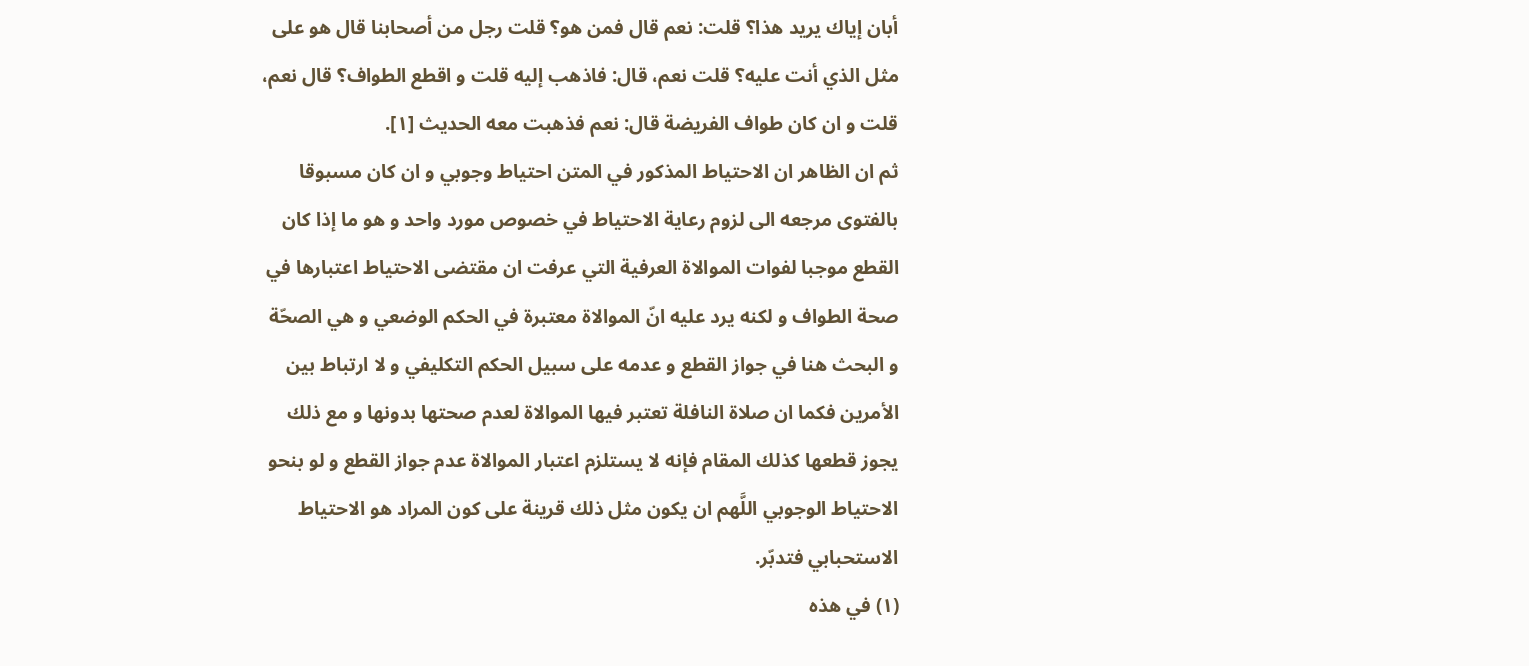أبان إياك يريد هذا؟ قلت: نعم قال فمن هو؟ قلت رجل من أصحابنا قال هو على مثل الذي أنت عليه؟ قلت نعم، قال: فاذهب إليه قلت و اقطع الطواف؟ قال نعم، قلت و ان كان طواف الفريضة قال: نعم فذهبت معه الحديث [١].
ثم ان الظاهر ان الاحتياط المذكور في المتن احتياط وجوبي و ان كان مسبوقا بالفتوى مرجعه الى لزوم رعاية الاحتياط في خصوص مورد واحد و هو ما إذا كان القطع موجبا لفوات الموالاة العرفية التي عرفت ان مقتضى الاحتياط اعتبارها في صحة الطواف و لكنه يرد عليه انّ الموالاة معتبرة في الحكم الوضعي و هي الصحّة و البحث هنا في جواز القطع و عدمه على سبيل الحكم التكليفي و لا ارتباط بين الأمرين فكما ان صلاة النافلة تعتبر فيها الموالاة لعدم صحتها بدونها و مع ذلك يجوز قطعها كذلك المقام فإنه لا يستلزم اعتبار الموالاة عدم جواز القطع و لو بنحو الاحتياط الوجوبي اللَّهم ان يكون مثل ذلك قرينة على كون المراد هو الاحتياط الاستحبابي فتدبّر.
(١) في هذه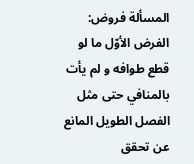المسألة فروض:
الفرض الأوّل ما لو قطع طوافه و لم يأت بالمنافي حتى مثل الفصل الطويل المانع عن تحقق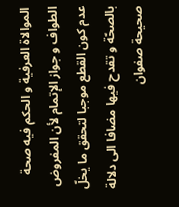الموالاة العرفية و الحكم فيه صحة الطواف و جواز الإتمام لأن المفروض عدم كون القطع موجبا لتحقق ما يخلّ بالصحّة و تقدح فيها مضافا الى دلالة صحيحة صفوان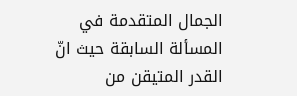الجمال المتقدمة في المسألة السابقة حيث انّ القدر المتيقن من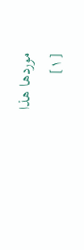موردها هذا
[١]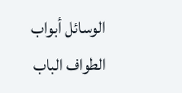الوسائل أبواب الطواف الباب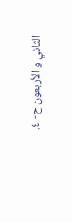الثاني و الأربعون ح- ٤.